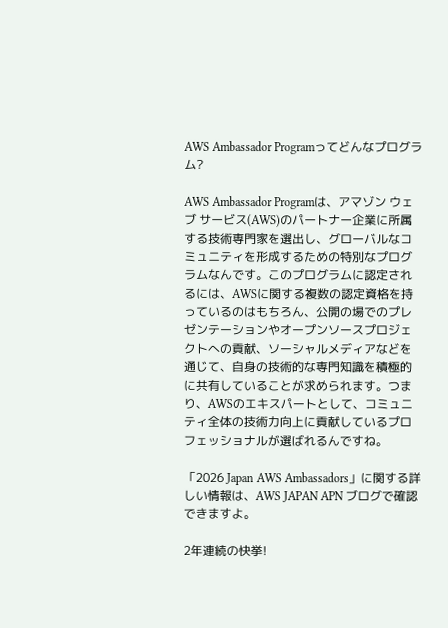AWS Ambassador Programってどんなプログラム?

AWS Ambassador Programは、アマゾン ウェブ サービス(AWS)のパートナー企業に所属する技術専門家を選出し、グローバルなコミュニティを形成するための特別なプログラムなんです。このプログラムに認定されるには、AWSに関する複数の認定資格を持っているのはもちろん、公開の場でのプレゼンテーションやオープンソースプロジェクトへの貢献、ソーシャルメディアなどを通じて、自身の技術的な専門知識を積極的に共有していることが求められます。つまり、AWSのエキスパートとして、コミュニティ全体の技術力向上に貢献しているプロフェッショナルが選ばれるんですね。

「2026 Japan AWS Ambassadors」に関する詳しい情報は、AWS JAPAN APN ブログで確認できますよ。

2年連続の快挙!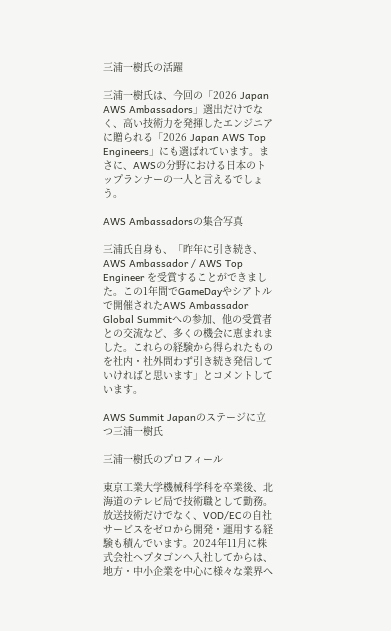三浦一樹氏の活躍

三浦一樹氏は、今回の「2026 Japan AWS Ambassadors」選出だけでなく、高い技術力を発揮したエンジニアに贈られる「2026 Japan AWS Top Engineers」にも選ばれています。まさに、AWSの分野における日本のトップランナーの一人と言えるでしょう。

AWS Ambassadorsの集合写真

三浦氏自身も、「昨年に引き続き、AWS Ambassador / AWS Top Engineer を受賞することができました。この1年間でGameDayやシアトルで開催されたAWS Ambassador Global Summitへの参加、他の受賞者との交流など、多くの機会に恵まれました。これらの経験から得られたものを社内・社外問わず引き続き発信していければと思います」とコメントしています。

AWS Summit Japanのステージに立つ三浦一樹氏

三浦一樹氏のプロフィール

東京工業大学機械科学科を卒業後、北海道のテレビ局で技術職として勤務。放送技術だけでなく、VOD/ECの自社サービスをゼロから開発・運用する経験も積んでいます。2024年11月に株式会社ヘプタゴンへ入社してからは、地方・中小企業を中心に様々な業界へ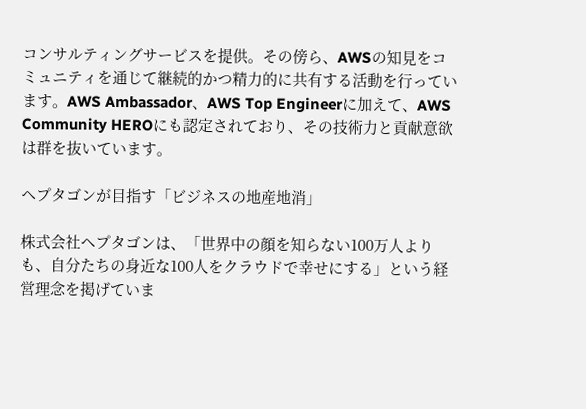コンサルティングサービスを提供。その傍ら、AWSの知見をコミュニティを通じて継続的かつ精力的に共有する活動を行っています。AWS Ambassador、AWS Top Engineerに加えて、AWS Community HEROにも認定されており、その技術力と貢献意欲は群を抜いています。

ヘプタゴンが目指す「ビジネスの地産地消」

株式会社ヘプタゴンは、「世界中の顔を知らない100万人よりも、自分たちの身近な100人をクラウドで幸せにする」という経営理念を掲げていま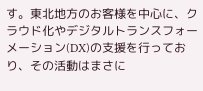す。東北地方のお客様を中心に、クラウド化やデジタルトランスフォーメーション(DX)の支援を行っており、その活動はまさに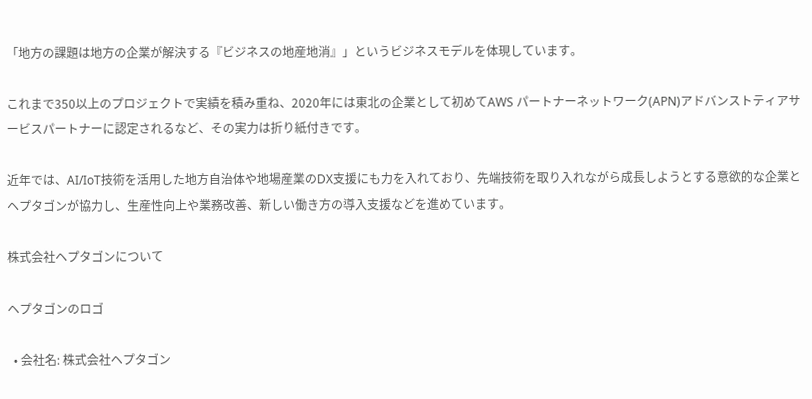「地方の課題は地方の企業が解決する『ビジネスの地産地消』」というビジネスモデルを体現しています。

これまで350以上のプロジェクトで実績を積み重ね、2020年には東北の企業として初めてAWS パートナーネットワーク(APN)アドバンストティアサービスパートナーに認定されるなど、その実力は折り紙付きです。

近年では、AI/IoT技術を活用した地方自治体や地場産業のDX支援にも力を入れており、先端技術を取り入れながら成長しようとする意欲的な企業とヘプタゴンが協力し、生産性向上や業務改善、新しい働き方の導入支援などを進めています。

株式会社ヘプタゴンについて

ヘプタゴンのロゴ

  • 会社名: 株式会社ヘプタゴン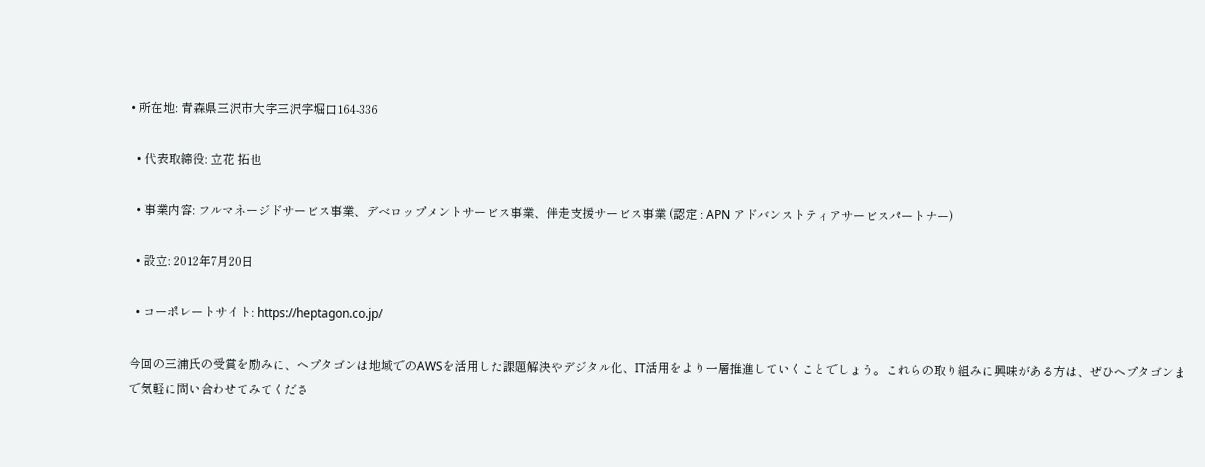• 所在地: 青森県三沢市大字三沢字堀口164-336

  • 代表取締役: 立花 拓也

  • 事業内容: フルマネージドサービス事業、デベロップメントサービス事業、伴走支援サービス事業 (認定 : APN アドバンストティアサービスパートナー)

  • 設立: 2012年7月20日

  • コーポレートサイト: https://heptagon.co.jp/

今回の三浦氏の受賞を励みに、ヘプタゴンは地域でのAWSを活用した課題解決やデジタル化、IT活用をより一層推進していくことでしょう。これらの取り組みに興味がある方は、ぜひヘプタゴンまで気軽に問い合わせてみてくださ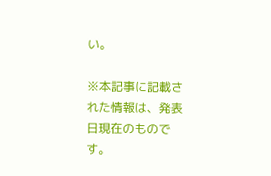い。

※本記事に記載された情報は、発表日現在のものです。